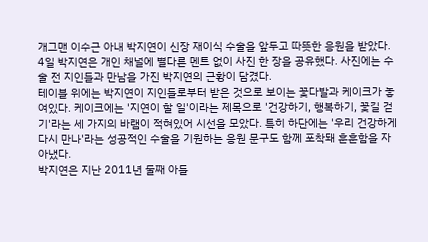개그맨 이수근 아내 박지연이 신장 재이식 수술을 앞두고 따뜻한 응원을 받았다.
4일 박지연은 개인 채널에 별다른 멘트 없이 사진 한 장을 공유했다. 사진에는 수술 전 지인들과 만남을 가진 박지연의 근황이 담겼다.
테이블 위에는 박지연이 지인들로부터 받은 것으로 보이는 꽃다발과 케이크가 놓여있다. 케이크에는 '지연이 할 일'이라는 제목으로 '건강하기, 행복하기, 꽃길 걷기'라는 세 가지의 바램이 적혀있어 시선을 모았다. 특히 하단에는 '우리 건강하게 다시 만나'라는 성공적인 수술을 기원하는 응원 문구도 함께 포착돼 훈훈함을 자아냈다.
박지연은 지난 2011년 둘째 아들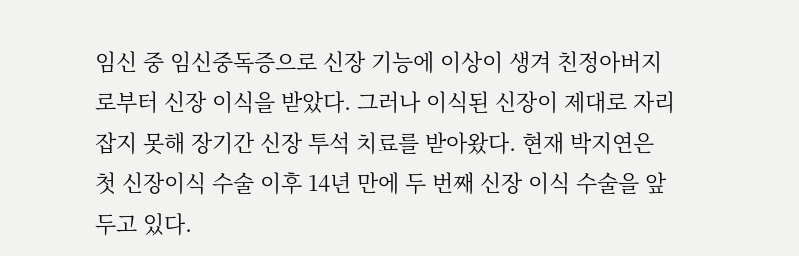임신 중 임신중독증으로 신장 기능에 이상이 생겨 친정아버지로부터 신장 이식을 받았다. 그러나 이식된 신장이 제대로 자리 잡지 못해 장기간 신장 투석 치료를 받아왔다. 현재 박지연은 첫 신장이식 수술 이후 14년 만에 두 번째 신장 이식 수술을 앞두고 있다.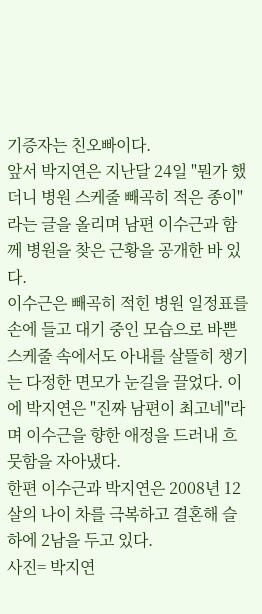기증자는 친오빠이다.
앞서 박지연은 지난달 24일 "뭔가 했더니 병원 스케줄 빼곡히 적은 종이"라는 글을 올리며 남편 이수근과 함께 병원을 찾은 근황을 공개한 바 있다.
이수근은 빼곡히 적힌 병원 일정표를 손에 들고 대기 중인 모습으로 바쁜 스케줄 속에서도 아내를 살뜰히 챙기는 다정한 면모가 눈길을 끌었다. 이에 박지연은 "진짜 남편이 최고네"라며 이수근을 향한 애정을 드러내 흐뭇함을 자아냈다.
한편 이수근과 박지연은 2008년 12살의 나이 차를 극복하고 결혼해 슬하에 2남을 두고 있다.
사진= 박지연